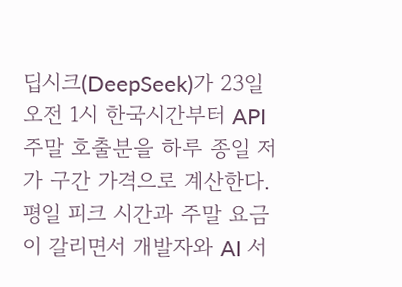딥시크(DeepSeek)가 23일 오전 1시 한국시간부터 API 주말 호출분을 하루 종일 저가 구간 가격으로 계산한다. 평일 피크 시간과 주말 요금이 갈리면서 개발자와 AI 서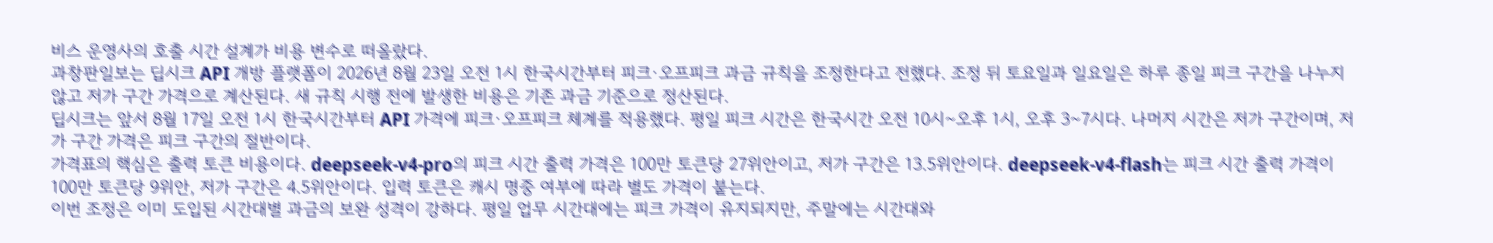비스 운영사의 호출 시간 설계가 비용 변수로 떠올랐다.
과창판일보는 딥시크 API 개방 플랫폼이 2026년 8월 23일 오전 1시 한국시간부터 피크·오프피크 과금 규칙을 조정한다고 전했다. 조정 뒤 토요일과 일요일은 하루 종일 피크 구간을 나누지 않고 저가 구간 가격으로 계산된다. 새 규칙 시행 전에 발생한 비용은 기존 과금 기준으로 정산된다.
딥시크는 앞서 8월 17일 오전 1시 한국시간부터 API 가격에 피크·오프피크 체계를 적용했다. 평일 피크 시간은 한국시간 오전 10시~오후 1시, 오후 3~7시다. 나머지 시간은 저가 구간이며, 저가 구간 가격은 피크 구간의 절반이다.
가격표의 핵심은 출력 토큰 비용이다. deepseek-v4-pro의 피크 시간 출력 가격은 100만 토큰당 27위안이고, 저가 구간은 13.5위안이다. deepseek-v4-flash는 피크 시간 출력 가격이 100만 토큰당 9위안, 저가 구간은 4.5위안이다. 입력 토큰은 캐시 명중 여부에 따라 별도 가격이 붙는다.
이번 조정은 이미 도입된 시간대별 과금의 보완 성격이 강하다. 평일 업무 시간대에는 피크 가격이 유지되지만, 주말에는 시간대와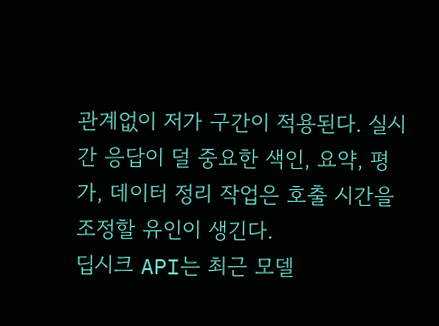관계없이 저가 구간이 적용된다. 실시간 응답이 덜 중요한 색인, 요약, 평가, 데이터 정리 작업은 호출 시간을 조정할 유인이 생긴다.
딥시크 API는 최근 모델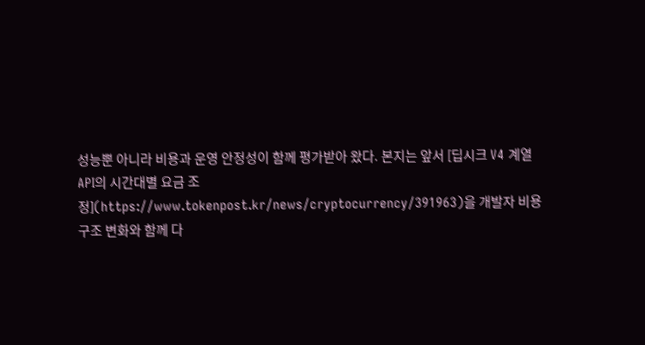성능뿐 아니라 비용과 운영 안정성이 함께 평가받아 왔다. 본지는 앞서 [딥시크 V4 계열 API의 시간대별 요금 조정](https://www.tokenpost.kr/news/cryptocurrency/391963)을 개발자 비용 구조 변화와 함께 다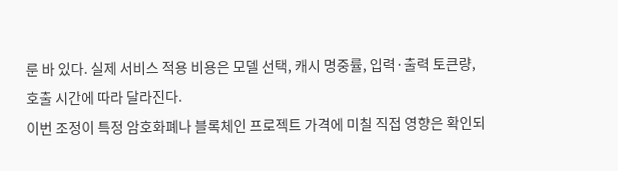룬 바 있다. 실제 서비스 적용 비용은 모델 선택, 캐시 명중률, 입력·출력 토큰량, 호출 시간에 따라 달라진다.
이번 조정이 특정 암호화폐나 블록체인 프로젝트 가격에 미칠 직접 영향은 확인되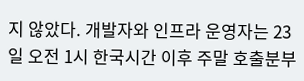지 않았다. 개발자와 인프라 운영자는 23일 오전 1시 한국시간 이후 주말 호출분부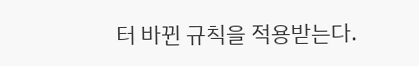터 바뀐 규칙을 적용받는다.